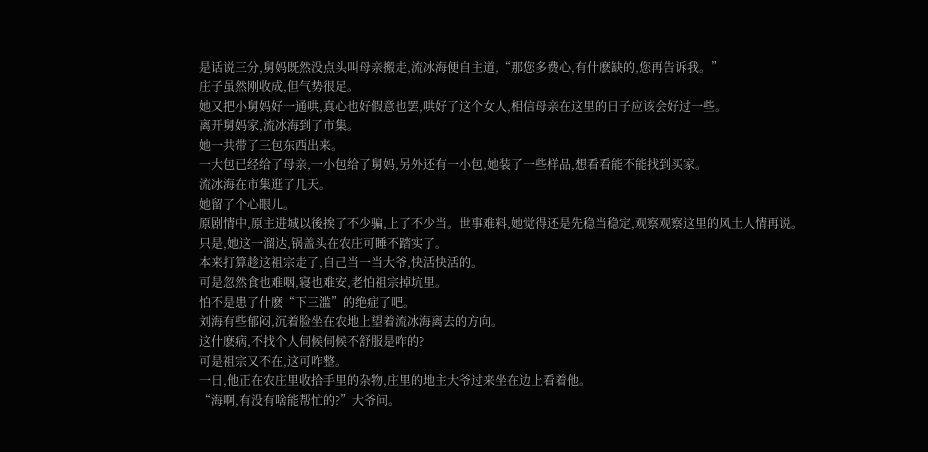是话说三分,舅妈既然没点头叫母亲搬走,流冰海便自主道,“那您多费心,有什麽缺的,您再告诉我。”
庄子虽然刚收成,但气势很足。
她又把小舅妈好一通哄,真心也好假意也罢,哄好了这个女人,相信母亲在这里的日子应该会好过一些。
离开舅妈家,流冰海到了市集。
她一共带了三包东西出来。
一大包已经给了母亲,一小包给了舅妈,另外还有一小包,她装了一些样品,想看看能不能找到买家。
流冰海在市集逛了几天。
她留了个心眼儿。
原剧情中,原主进城以後挨了不少骗,上了不少当。世事难料,她觉得还是先稳当稳定,观察观察这里的风土人情再说。
只是,她这一溜达,锅盖头在农庄可睡不踏实了。
本来打算趁这祖宗走了,自己当一当大爷,快活快活的。
可是忽然食也难咽,寝也难安,老怕祖宗掉坑里。
怕不是患了什麽“下三滥”的绝症了吧。
刘海有些郁闷,沉着脸坐在农地上望着流冰海离去的方向。
这什麽病,不找个人伺候伺候不舒服是咋的?
可是祖宗又不在,这可咋整。
一日,他正在农庄里收拾手里的杂物,庄里的地主大爷过来坐在边上看着他。
“海啊,有没有啥能帮忙的?”大爷问。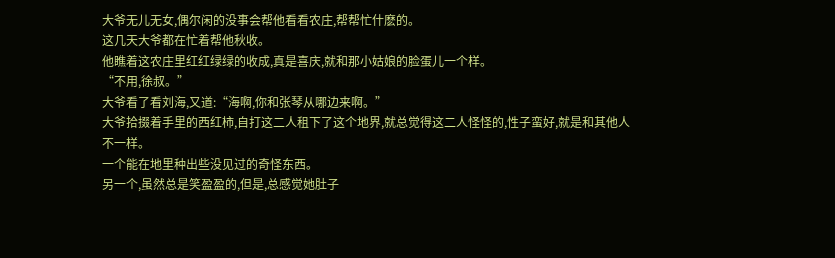大爷无儿无女,偶尔闲的没事会帮他看看农庄,帮帮忙什麽的。
这几天大爷都在忙着帮他秋收。
他瞧着这农庄里红红绿绿的收成,真是喜庆,就和那小姑娘的脸蛋儿一个样。
“不用,徐叔。”
大爷看了看刘海,又道:“海啊,你和张琴从哪边来啊。”
大爷拾掇着手里的西红柿,自打这二人租下了这个地界,就总觉得这二人怪怪的,性子蛮好,就是和其他人不一样。
一个能在地里种出些没见过的奇怪东西。
另一个,虽然总是笑盈盈的,但是,总感觉她肚子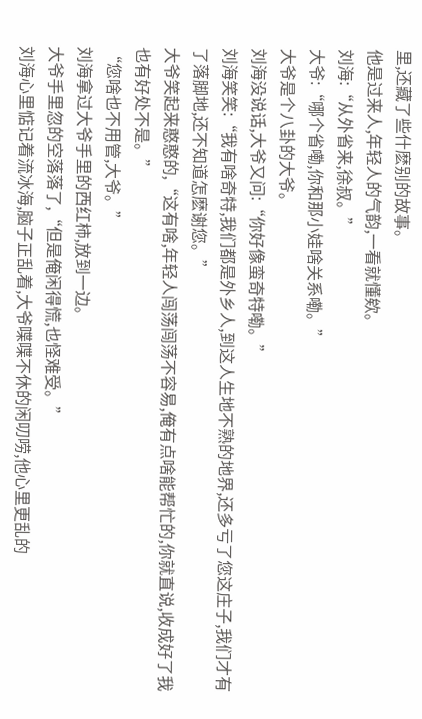里,还藏了些什麽别的故事。
他是过来人,年轻人的气韵,一看就懂欸。
刘海:“从外省来,徐叔。”
大爷:“哪个省嘞,你和那小娃啥关系嘞。”
大爷是个八卦的大爷。
刘海没说话,大爷又问:“你好像蛮奇特嘞。”
刘海笑笑:“我有啥奇特,我们都是外乡人,到这人生地不熟的地界,还多亏了您这庄子,我们才有了落脚地,还不知道怎麽谢您。”
大爷笑起来憨憨的,“这有啥,年轻人闯荡闯荡不容易,俺有点啥能帮忙的,你就直说,收成好了我也有好处不是。”
“您啥也不用管,大爷。”
刘海拿过大爷手里的西红柿,放到一边。
大爷手里忽的空落落了,“但是俺闲得慌,也怪难受。”
刘海心里惦记着流冰海,脑子正乱着,大爷喋喋不休的闲叨唠,他心里更乱的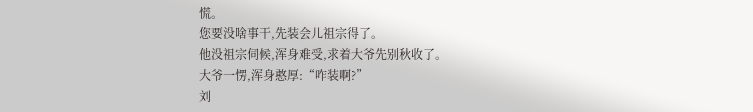慌。
您要没啥事干,先装会儿祖宗得了。
他没祖宗伺候,浑身难受,求着大爷先别秋收了。
大爷一愣,浑身憨厚:“咋装啊?”
刘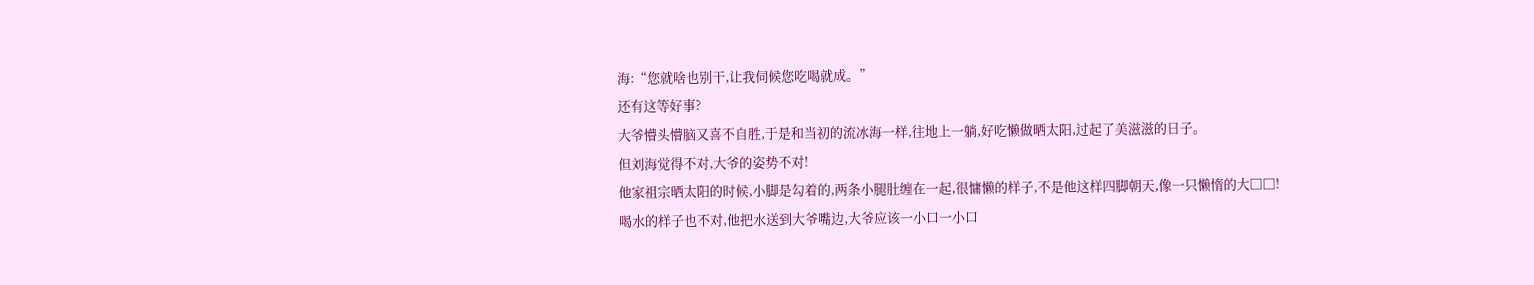海:“您就啥也别干,让我伺候您吃喝就成。”
还有这等好事?
大爷懵头懵脑又喜不自胜,于是和当初的流冰海一样,往地上一躺,好吃懒做晒太阳,过起了美滋滋的日子。
但刘海觉得不对,大爷的姿势不对!
他家祖宗晒太阳的时候,小脚是勾着的,两条小腿肚缠在一起,很慵懒的样子,不是他这样四脚朝天,像一只懒惰的大□□!
喝水的样子也不对,他把水送到大爷嘴边,大爷应该一小口一小口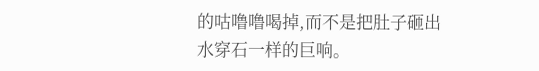的咕噜噜喝掉,而不是把肚子砸出水穿石一样的巨响。